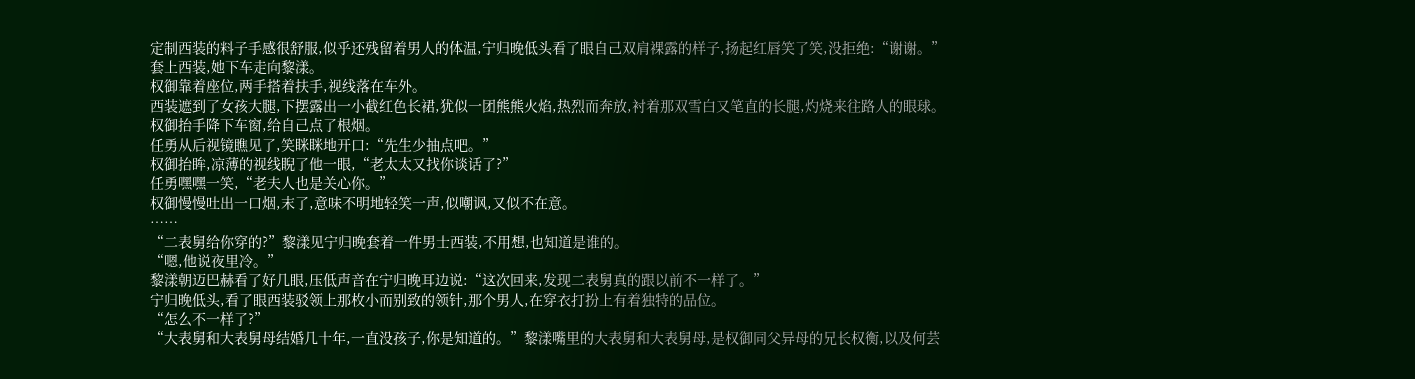定制西装的料子手感很舒服,似乎还残留着男人的体温,宁归晚低头看了眼自己双肩裸露的样子,扬起红唇笑了笑,没拒绝:“谢谢。”
套上西装,她下车走向黎漾。
权御靠着座位,两手搭着扶手,视线落在车外。
西装遮到了女孩大腿,下摆露出一小截红色长裙,犹似一团熊熊火焰,热烈而奔放,衬着那双雪白又笔直的长腿,灼烧来往路人的眼球。
权御抬手降下车窗,给自己点了根烟。
任勇从后视镜瞧见了,笑眯眯地开口:“先生少抽点吧。”
权御抬眸,凉薄的视线睨了他一眼,“老太太又找你谈话了?”
任勇嘿嘿一笑,“老夫人也是关心你。”
权御慢慢吐出一口烟,末了,意味不明地轻笑一声,似嘲讽,又似不在意。
……
“二表舅给你穿的?”黎漾见宁归晚套着一件男士西装,不用想,也知道是谁的。
“嗯,他说夜里冷。”
黎漾朝迈巴赫看了好几眼,压低声音在宁归晚耳边说:“这次回来,发现二表舅真的跟以前不一样了。”
宁归晚低头,看了眼西装驳领上那枚小而别致的领针,那个男人,在穿衣打扮上有着独特的品位。
“怎么不一样了?”
“大表舅和大表舅母结婚几十年,一直没孩子,你是知道的。”黎漾嘴里的大表舅和大表舅母,是权御同父异母的兄长权衡,以及何芸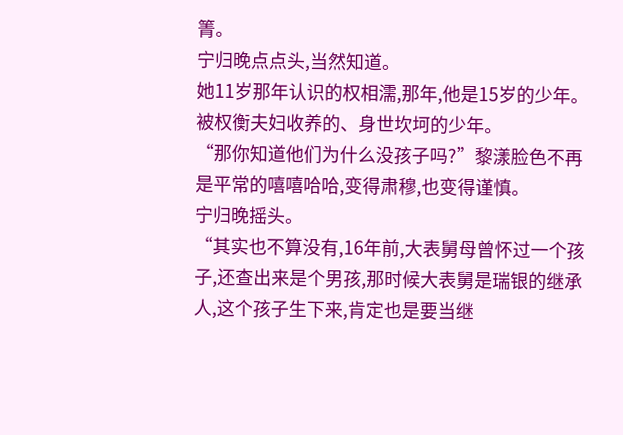箐。
宁归晚点点头,当然知道。
她11岁那年认识的权相濡,那年,他是15岁的少年。
被权衡夫妇收养的、身世坎坷的少年。
“那你知道他们为什么没孩子吗?”黎漾脸色不再是平常的嘻嘻哈哈,变得肃穆,也变得谨慎。
宁归晚摇头。
“其实也不算没有,16年前,大表舅母曾怀过一个孩子,还查出来是个男孩,那时候大表舅是瑞银的继承人,这个孩子生下来,肯定也是要当继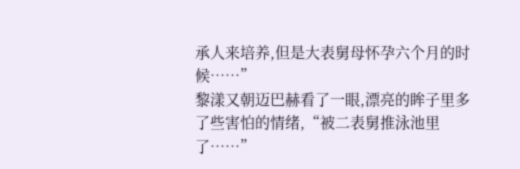承人来培养,但是大表舅母怀孕六个月的时候……”
黎漾又朝迈巴赫看了一眼,漂亮的眸子里多了些害怕的情绪,“被二表舅推泳池里了……”